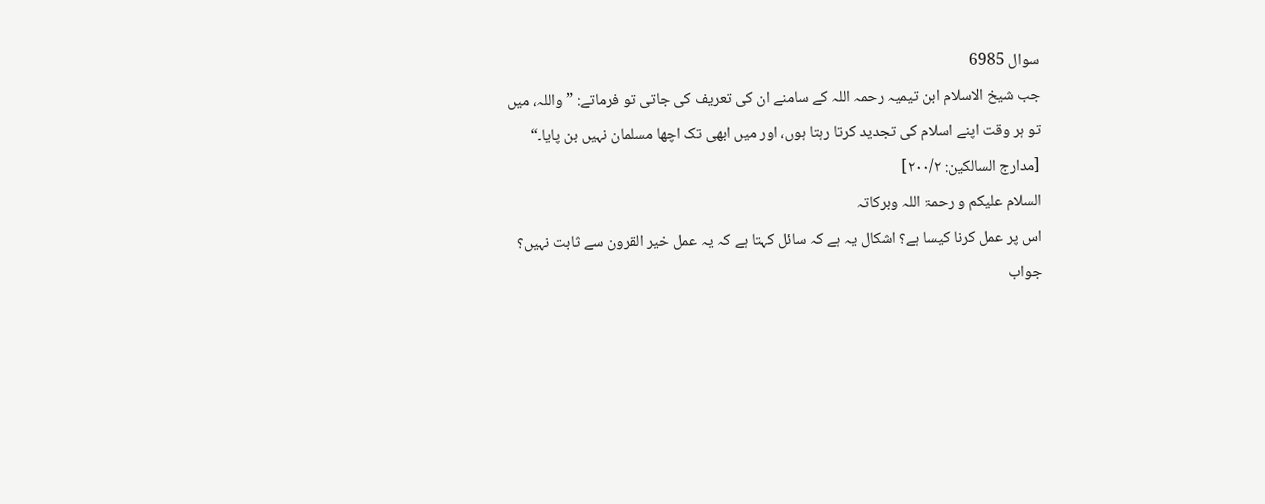سوال 6985
جب شیخ الاسلام ابن تیمیہ رحمہ اللہ کے سامنے ان کی تعریف کی جاتی تو فرماتے: ”واللہ، میں تو ہر وقت اپنے اسلام کی تجدید کرتا رہتا ہوں، اور میں ابھی تک اچھا مسلمان نہیں بن پایا۔“
[مدارج السالكين: ٢٠٠/٢]
السلام علیکم و رحمۃ اللہ وبرکاتہ
اس پر عمل کرنا کیسا ہے؟ اشکال یہ ہے کہ سائل کہتا ہے کہ یہ عمل خیر القرون سے ثابت نہیں؟
جواب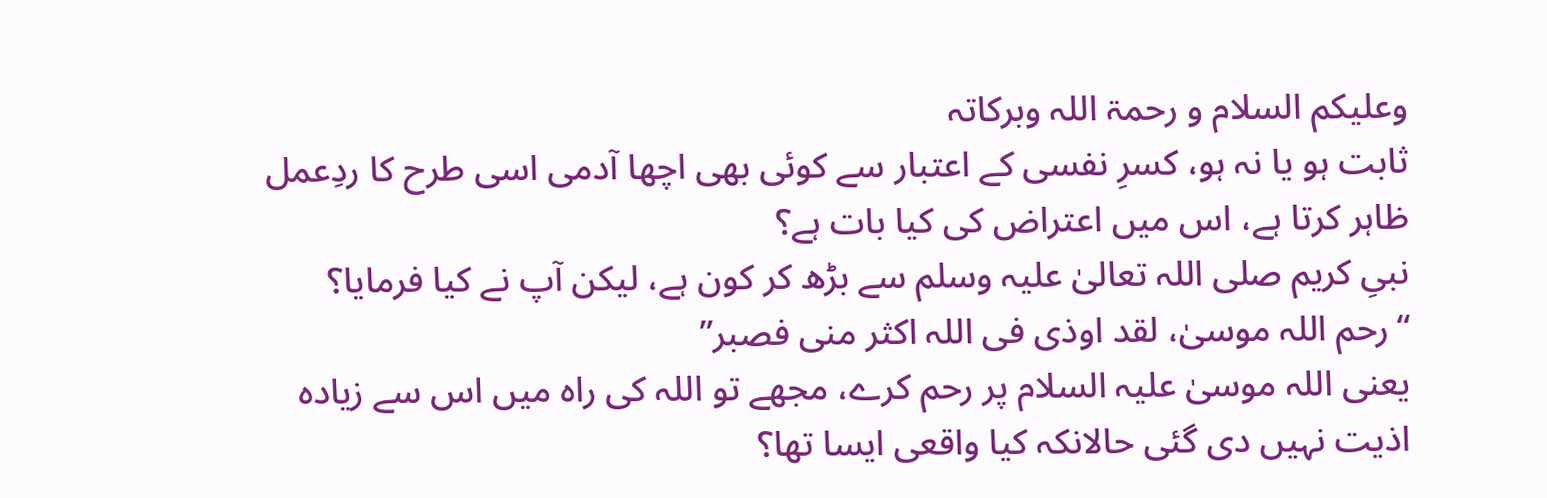وعلیکم السلام و رحمۃ اللہ وبرکاتہ
ثابت ہو یا نہ ہو، کسرِ نفسی کے اعتبار سے کوئی بھی اچھا آدمی اسی طرح کا ردِعمل ظاہر کرتا ہے، اس میں اعتراض کی کیا بات ہے؟
نبیِ کریم صلی اللہ تعالیٰ علیہ وسلم سے بڑھ کر کون ہے، لیکن آپ نے کیا فرمایا؟
“رحم اللہ موسیٰ، لقد اوذی فی اللہ اکثر منی فصبر”
یعنی اللہ موسیٰ علیہ السلام پر رحم کرے، مجھے تو اللہ کی راہ میں اس سے زیادہ اذیت نہیں دی گئی حالانکہ کیا واقعی ایسا تھا؟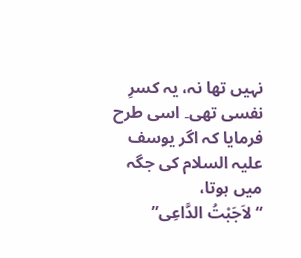نہیں تھا نہ، یہ کسرِ نفسی تھی۔ اسی طرح فرمایا کہ اگر یوسف علیہ السلام کی جگہ میں ہوتا،
“لاَجَبْتُ الدَّاعِی”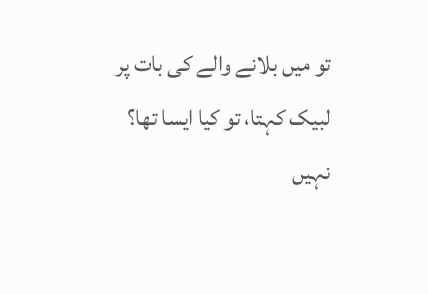تو میں بلانے والے کی بات پر لبیک کہتا، تو کیا ایسا تھا؟ نہیں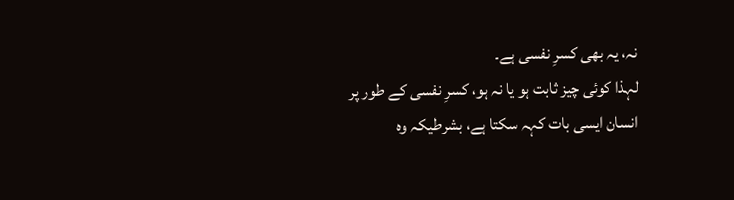نہ، یہ بھی کسرِ نفسی ہے۔
لہذا کوئی چیز ثابت ہو یا نہ ہو، کسرِ نفسی کے طور پر انسان ایسی بات کہہ سکتا ہے، بشرطیکہ وہ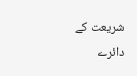شریعت کے دائرے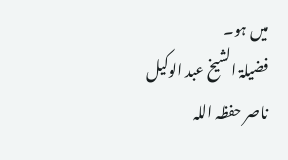میں ہو۔
فضیلۃ الشیخ عبد الوکیل ناصر حفظہ اللہ